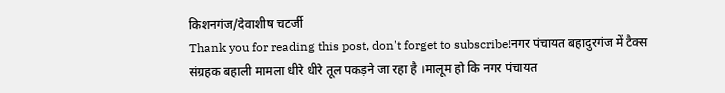किशनगंज/देवाशीष चटर्जी
Thank you for reading this post, don't forget to subscribe!नगर पंचायत बहादुरगंज में टैक्स संग्रहक बहाली मामला धीरे धीरे तूल पकड़ने जा रहा है ।मालूम हो कि नगर पंचायत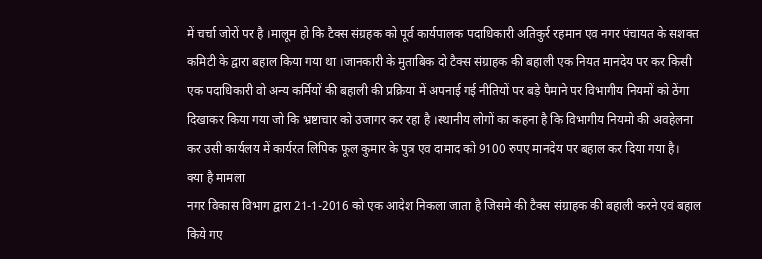में चर्चा जोरों पर है ।मालूम हो कि टैक्स संग्रहक को पूर्व कार्यपालक पदाधिकारी अतिकुर्र रहमान एव नगर पंचायत के सशक्त कमिटी के द्वारा बहाल किया गया था ।जानकारी के मुताबिक दो टैक्स संग्राहक की बहाली एक नियत मानदेय पर कर किसी एक पदाधिकारी वो अन्य कर्मियों की बहाली की प्रक्रिया में अपनाई गई नीतियों पर बड़े पैमाने पर विभागीय नियमों को ठेंगा दिखाकर किया गया जो कि भ्रष्टाचार को उजागर कर रहा है ।स्थानीय लोगों का कहना है कि विभागीय नियमो की अवहेलना कर उसी कार्यलय में कार्यरत लिपिक फूल कुमार के पुत्र एव दामाद को 9100 रुपए मानदेय पर बहाल कर दिया गया है।
क्या है मामला
नगर विकास विभाग द्वारा 21-1-2016 को एक आदेश निकला जाता है जिसमे की टैक्स संग्राहक की बहाली करने एवं बहाल किये गए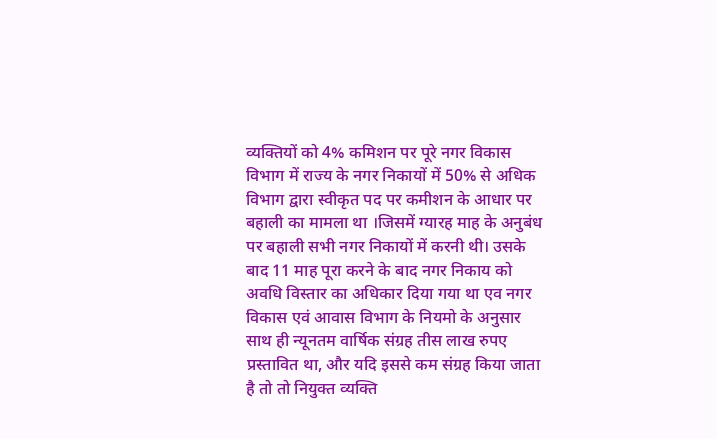व्यक्तियों को 4% कमिशन पर पूरे नगर विकास विभाग में राज्य के नगर निकायों में 50% से अधिक विभाग द्वारा स्वीकृत पद पर कमीशन के आधार पर बहाली का मामला था ।जिसमें ग्यारह माह के अनुबंध पर बहाली सभी नगर निकायों में करनी थी। उसके बाद 11 माह पूरा करने के बाद नगर निकाय को अवधि विस्तार का अधिकार दिया गया था एव नगर विकास एवं आवास विभाग के नियमो के अनुसार साथ ही न्यूनतम वार्षिक संग्रह तीस लाख रुपए प्रस्तावित था, और यदि इससे कम संग्रह किया जाता है तो तो नियुक्त व्यक्ति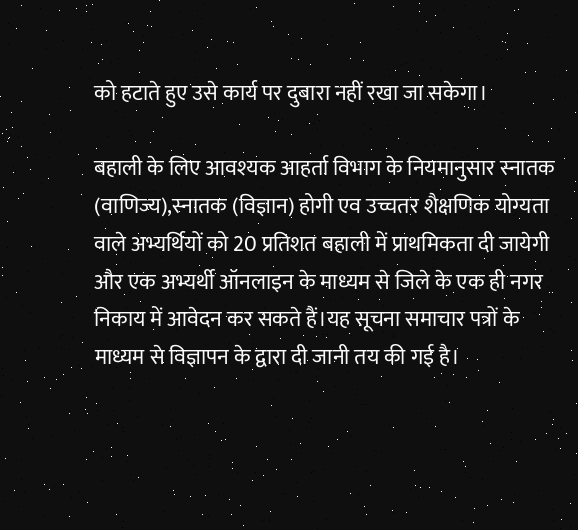को हटाते हुए उसे कार्य पर दुबारा नहीं रखा जा सकेगा।

बहाली के लिए आवश्यक आहर्ता विभाग के नियमानुसार स्नातक (वाणिज्य),स्नातक (विज्ञान) होगी एव उच्चतर शैक्षणिक योग्यता वाले अभ्यर्थियों को 20 प्रतिशत बहाली में प्राथमिकता दी जायेगी और एक अभ्यर्थी ऑनलाइन के माध्यम से जिले के एक ही नगर निकाय में आवेदन कर सकते हैं।यह सूचना समाचार पत्रों के माध्यम से विज्ञापन के द्वारा दी जानी तय की गई है।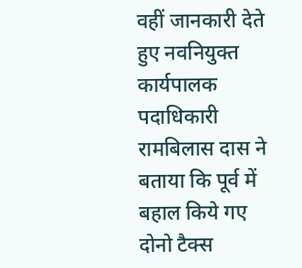वहीं जानकारी देते हुए नवनियुक्त कार्यपालक पदाधिकारी रामबिलास दास ने बताया कि पूर्व में बहाल किये गए दोनो टैक्स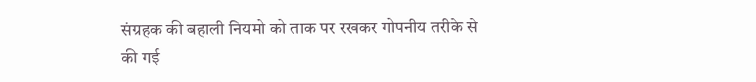संग्रहक की बहाली नियमो को ताक पर रखकर गोपनीय तरीके से की गई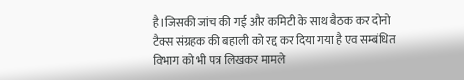है।जिसकी जांच की गई और कमिटी के साथ बैठक कर दोनो टैक्स संग्रहक की बहाली को रद्द कर दिया गया है एव सम्बंधित विभाग को भी पत्र लिखकर मामले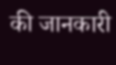की जानकारी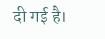दी गई है।